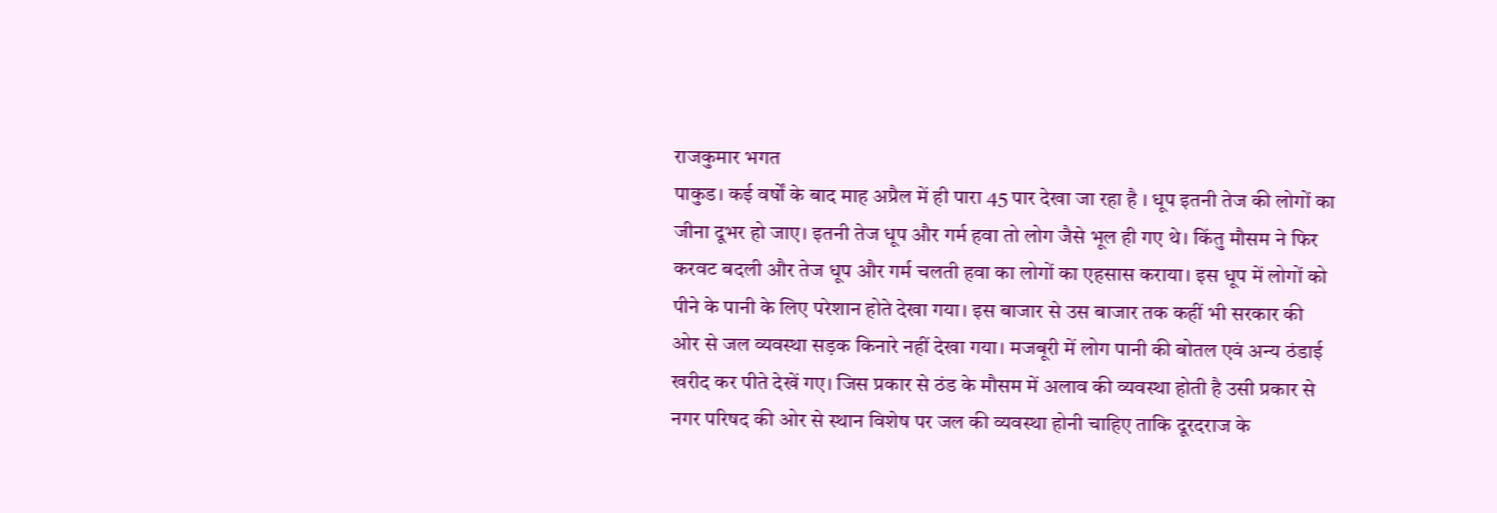राजकुमार भगत
पाकुड। कई वर्षों के बाद माह अप्रैल में ही पारा 45 पार देखा जा रहा है । धूप इतनी तेज की लोगों का जीना दूभर हो जाए। इतनी तेज धूप और गर्म हवा तो लोग जैसे भूल ही गए थे। किंतु मौसम ने फिर करवट बदली और तेज धूप और गर्म चलती हवा का लोगों का एहसास कराया। इस धूप में लोगों को पीने के पानी के लिए परेशान होते देखा गया। इस बाजार से उस बाजार तक कहीं भी सरकार की ओर से जल व्यवस्था सड़क किनारे नहीं देखा गया। मजबूरी में लोग पानी की बोतल एवं अन्य ठंडाई खरीद कर पीते देखें गए। जिस प्रकार से ठंड के मौसम में अलाव की व्यवस्था होती है उसी प्रकार से नगर परिषद की ओर से स्थान विशेष पर जल की व्यवस्था होनी चाहिए ताकि दूरदराज के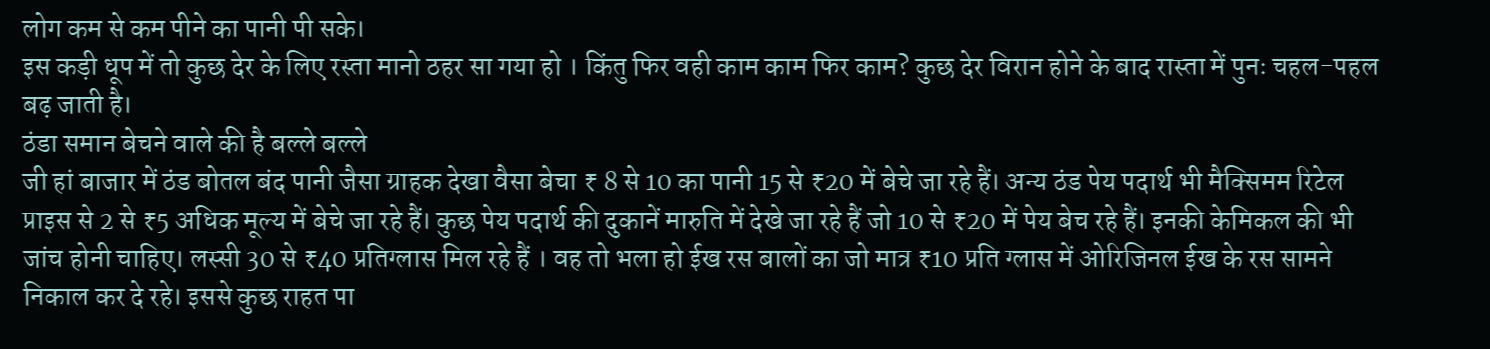लोग कम से कम पीने का पानी पी सके।
इस कड़ी धूप में तो कुछ देर के लिए रस्ता मानो ठहर सा गया हो । किंतु फिर वही काम काम फिर काम? कुछ देर विरान होने के बाद रास्ता में पुनः चहल-पहल बढ़ जाती है।
ठंडा समान बेचने वाले की है बल्ले बल्ले
जी हां बाजार में ठंड बोतल बंद पानी जैसा ग्राहक देखा वैसा बेचा ₹ 8 से 10 का पानी 15 से ₹20 में बेचे जा रहे हैं। अन्य ठंड पेय पदार्थ भी मैक्सिमम रिटेल प्राइस से 2 से ₹5 अधिक मूल्य में बेचे जा रहे हैं। कुछ पेय पदार्थ की दुकानें मारुति में देखे जा रहे हैं जो 10 से ₹20 में पेय बेच रहे हैं। इनकी केमिकल की भी जांच होनी चाहिए। लस्सी 30 से ₹40 प्रतिग्लास मिल रहे हैं । वह तो भला हो ईख रस बालों का जो मात्र ₹10 प्रति ग्लास में ओरिजिनल ईख के रस सामने निकाल कर दे रहे। इससे कुछ राहत पा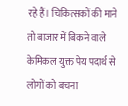रहे हैं। चिकित्सकों की माने तो बाजार में बिकने वाले केमिकल युक्त पेय पदार्थ से लोगों को बचना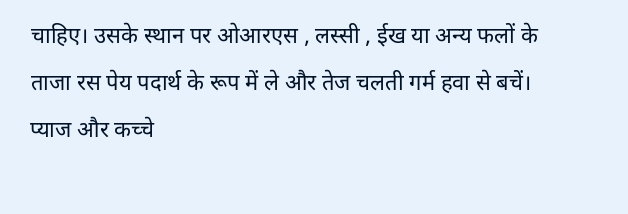चाहिए। उसके स्थान पर ओआरएस , लस्सी , ईख या अन्य फलों के ताजा रस पेय पदार्थ के रूप में ले और तेज चलती गर्म हवा से बचें। प्याज और कच्चे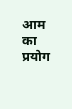आम का प्रयोग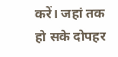करें। जहां तक हो सके दोपहर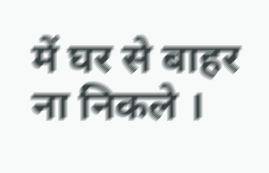में घर से बाहर ना निकले ।